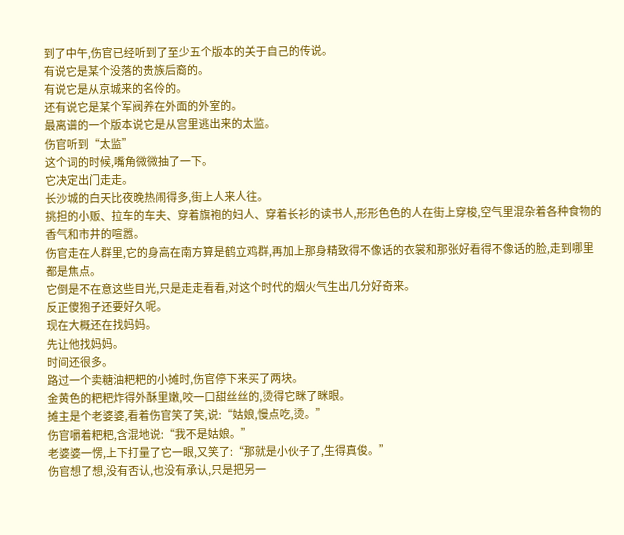到了中午,伤官已经听到了至少五个版本的关于自己的传说。
有说它是某个没落的贵族后裔的。
有说它是从京城来的名伶的。
还有说它是某个军阀养在外面的外室的。
最离谱的一个版本说它是从宫里逃出来的太监。
伤官听到“太监”
这个词的时候,嘴角微微抽了一下。
它决定出门走走。
长沙城的白天比夜晚热闹得多,街上人来人往。
挑担的小贩、拉车的车夫、穿着旗袍的妇人、穿着长衫的读书人,形形色色的人在街上穿梭,空气里混杂着各种食物的香气和市井的喧嚣。
伤官走在人群里,它的身高在南方算是鹤立鸡群,再加上那身精致得不像话的衣裳和那张好看得不像话的脸,走到哪里都是焦点。
它倒是不在意这些目光,只是走走看看,对这个时代的烟火气生出几分好奇来。
反正傻狍子还要好久呢。
现在大概还在找妈妈。
先让他找妈妈。
时间还很多。
路过一个卖糖油粑粑的小摊时,伤官停下来买了两块。
金黄色的粑粑炸得外酥里嫩,咬一口甜丝丝的,烫得它眯了眯眼。
摊主是个老婆婆,看着伤官笑了笑,说:“姑娘,慢点吃,烫。”
伤官嚼着粑粑,含混地说:“我不是姑娘。”
老婆婆一愣,上下打量了它一眼,又笑了:“那就是小伙子了,生得真俊。”
伤官想了想,没有否认,也没有承认,只是把另一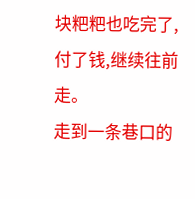块粑粑也吃完了,付了钱,继续往前走。
走到一条巷口的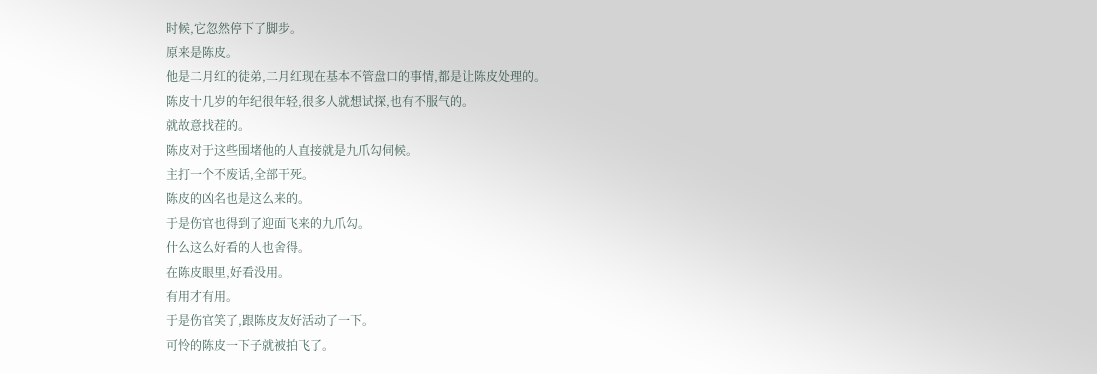时候,它忽然停下了脚步。
原来是陈皮。
他是二月红的徒弟,二月红现在基本不管盘口的事情,都是让陈皮处理的。
陈皮十几岁的年纪很年轻,很多人就想试探,也有不服气的。
就故意找茬的。
陈皮对于这些围堵他的人直接就是九爪勾伺候。
主打一个不废话,全部干死。
陈皮的凶名也是这么来的。
于是伤官也得到了迎面飞来的九爪勾。
什么这么好看的人也舍得。
在陈皮眼里,好看没用。
有用才有用。
于是伤官笑了,跟陈皮友好活动了一下。
可怜的陈皮一下子就被拍飞了。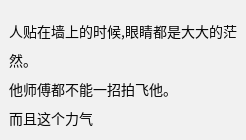人贴在墙上的时候,眼睛都是大大的茫然。
他师傅都不能一招拍飞他。
而且这个力气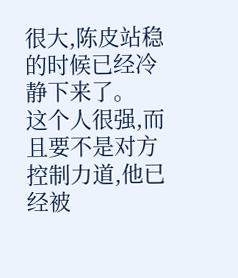很大,陈皮站稳的时候已经冷静下来了。
这个人很强,而且要不是对方控制力道,他已经被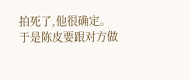拍死了,他很确定。
于是陈皮要跟对方做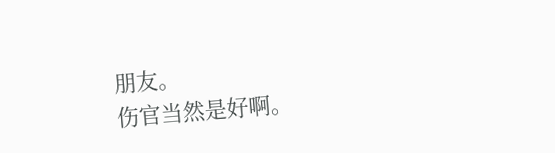朋友。
伤官当然是好啊。